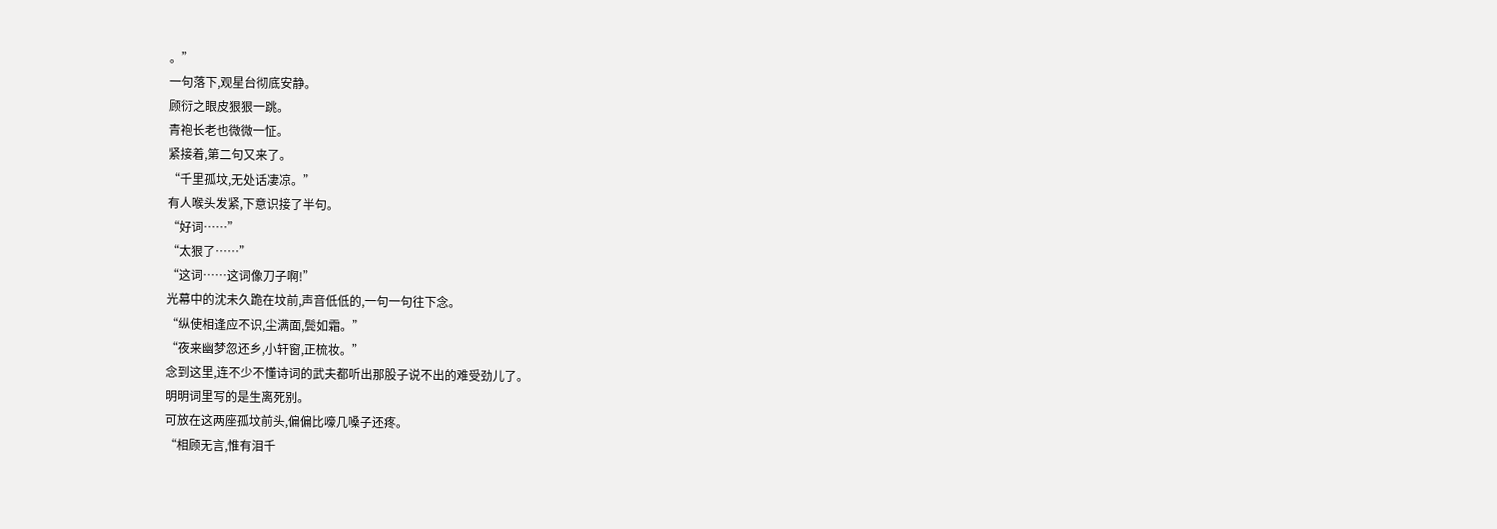。”
一句落下,观星台彻底安静。
顾衍之眼皮狠狠一跳。
青袍长老也微微一怔。
紧接着,第二句又来了。
“千里孤坟,无处话凄凉。”
有人喉头发紧,下意识接了半句。
“好词……”
“太狠了……”
“这词……这词像刀子啊!”
光幕中的沈未久跪在坟前,声音低低的,一句一句往下念。
“纵使相逢应不识,尘满面,鬓如霜。”
“夜来幽梦忽还乡,小轩窗,正梳妆。”
念到这里,连不少不懂诗词的武夫都听出那股子说不出的难受劲儿了。
明明词里写的是生离死别。
可放在这两座孤坟前头,偏偏比嚎几嗓子还疼。
“相顾无言,惟有泪千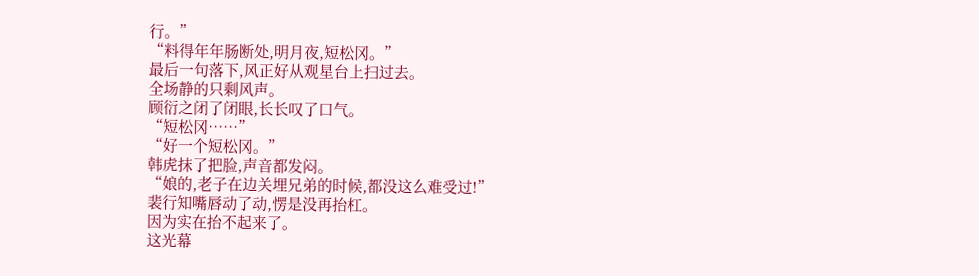行。”
“料得年年肠断处,明月夜,短松冈。”
最后一句落下,风正好从观星台上扫过去。
全场静的只剩风声。
顾衍之闭了闭眼,长长叹了口气。
“短松冈……”
“好一个短松冈。”
韩虎抹了把脸,声音都发闷。
“娘的,老子在边关埋兄弟的时候,都没这么难受过!”
裴行知嘴唇动了动,愣是没再抬杠。
因为实在抬不起来了。
这光幕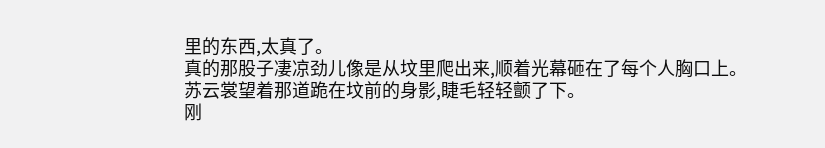里的东西,太真了。
真的那股子凄凉劲儿像是从坟里爬出来,顺着光幕砸在了每个人胸口上。
苏云裳望着那道跪在坟前的身影,睫毛轻轻颤了下。
刚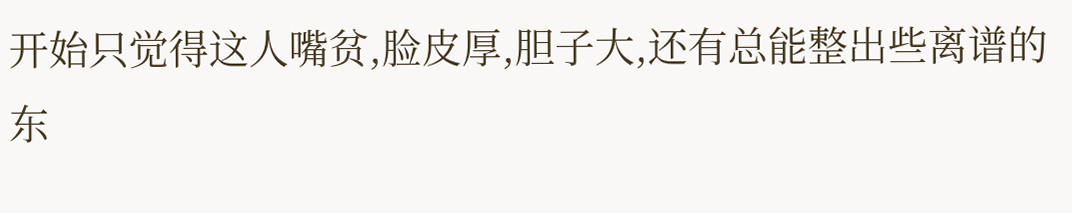开始只觉得这人嘴贫,脸皮厚,胆子大,还有总能整出些离谱的东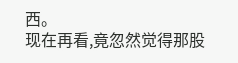西。
现在再看,竟忽然觉得那股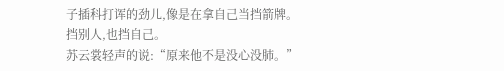子插科打诨的劲儿,像是在拿自己当挡箭牌。
挡别人,也挡自己。
苏云裳轻声的说:“原来他不是没心没肺。”